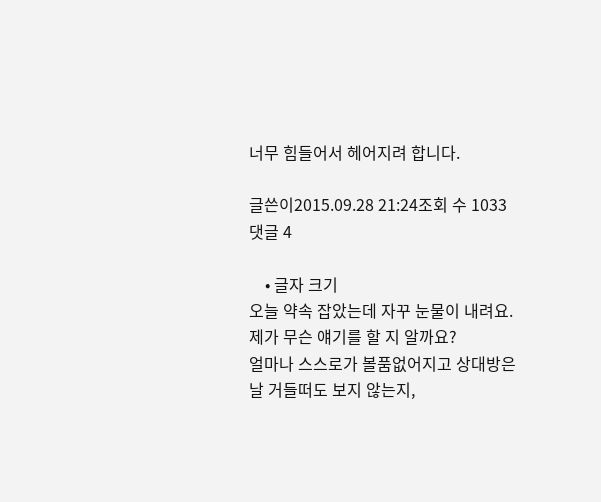너무 힘들어서 헤어지려 합니다.

글쓴이2015.09.28 21:24조회 수 1033댓글 4

    • 글자 크기
오늘 약속 잡았는데 자꾸 눈물이 내려요.
제가 무슨 얘기를 할 지 알까요?
얼마나 스스로가 볼품없어지고 상대방은 날 거들떠도 보지 않는지,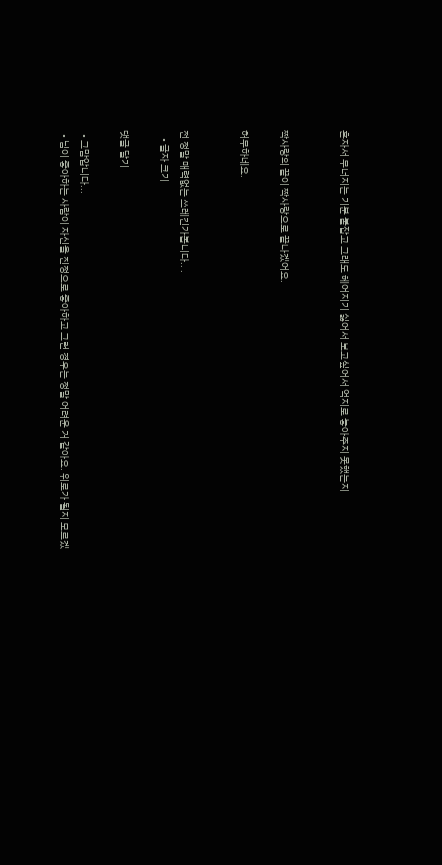혼자서 무너지는 기분 붙잡고 그래도 헤어지기 싫어서 보고싶어서 억지로 놓아주지 못했는지


짝사랑의 끝이 짝사랑으로 끝나겠어요.

허무하네요.


전 정말 매력없는 쓰레긴가봅니다.. .
    • 글자 크기

댓글 달기

  • 그맘압니다...
  • 님이 좋아하는 사람이 자신을 진정으로 좋아하고 그런 경우는 정말 어려운 거 같아요. 위로가 될지 모르겠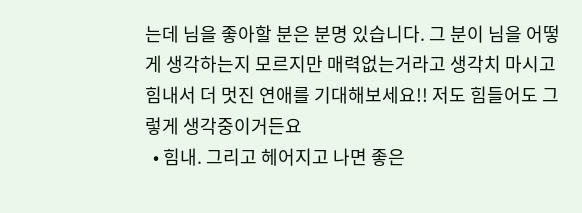는데 님을 좋아할 분은 분명 있습니다. 그 분이 님을 어떻게 생각하는지 모르지만 매력없는거라고 생각치 마시고 힘내서 더 멋진 연애를 기대해보세요!! 저도 힘들어도 그렇게 생각중이거든요
  • 힘내. 그리고 헤어지고 나면 좋은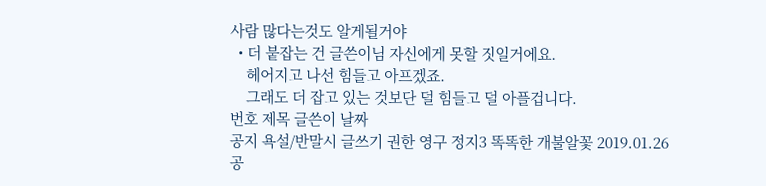사람 많다는것도 알게될거야
  • 더 붙잡는 건 글쓴이님 자신에게 못할 짓일거에요.
    헤어지고 나선 힘들고 아프겠죠.
    그래도 더 잡고 있는 것보단 덜 힘들고 덜 아플겁니다.
번호 제목 글쓴이 날짜
공지 욕설/반말시 글쓰기 권한 영구 정지3 똑똑한 개불알꽃 2019.01.26
공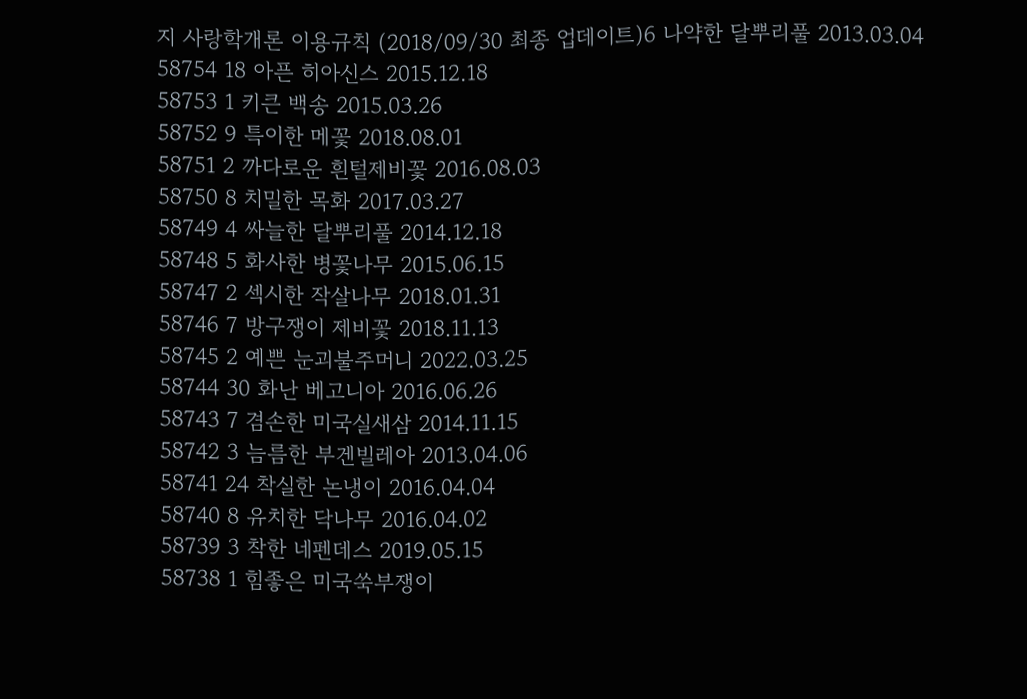지 사랑학개론 이용규칙 (2018/09/30 최종 업데이트)6 나약한 달뿌리풀 2013.03.04
58754 18 아픈 히아신스 2015.12.18
58753 1 키큰 백송 2015.03.26
58752 9 특이한 메꽃 2018.08.01
58751 2 까다로운 흰털제비꽃 2016.08.03
58750 8 치밀한 목화 2017.03.27
58749 4 싸늘한 달뿌리풀 2014.12.18
58748 5 화사한 병꽃나무 2015.06.15
58747 2 섹시한 작살나무 2018.01.31
58746 7 방구쟁이 제비꽃 2018.11.13
58745 2 예쁜 눈괴불주머니 2022.03.25
58744 30 화난 베고니아 2016.06.26
58743 7 겸손한 미국실새삼 2014.11.15
58742 3 늠름한 부겐빌레아 2013.04.06
58741 24 착실한 논냉이 2016.04.04
58740 8 유치한 닥나무 2016.04.02
58739 3 착한 네펜데스 2019.05.15
58738 1 힘좋은 미국쑥부쟁이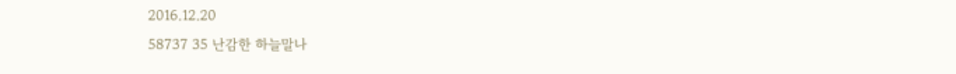2016.12.20
58737 35 난감한 하늘말나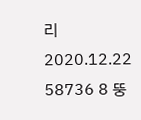리 2020.12.22
58736 8 뚱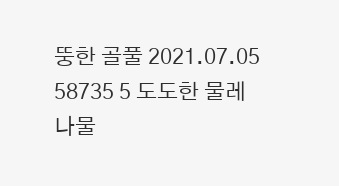뚱한 골풀 2021.07.05
58735 5 도도한 물레나물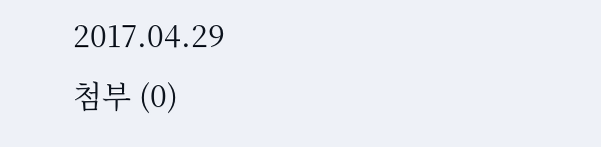2017.04.29
첨부 (0)